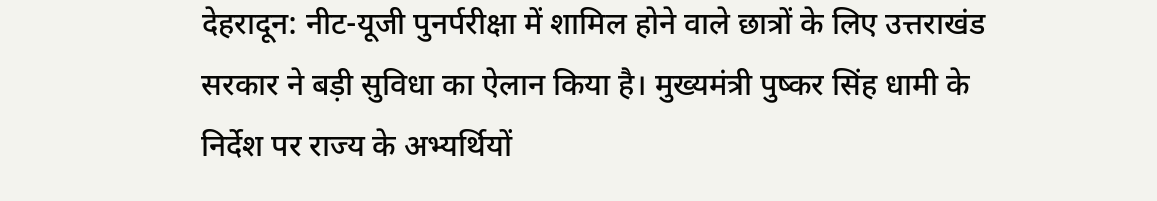देहरादून: नीट-यूजी पुनर्परीक्षा में शामिल होने वाले छात्रों के लिए उत्तराखंड सरकार ने बड़ी सुविधा का ऐलान किया है। मुख्यमंत्री पुष्कर सिंह धामी के निर्देश पर राज्य के अभ्यर्थियों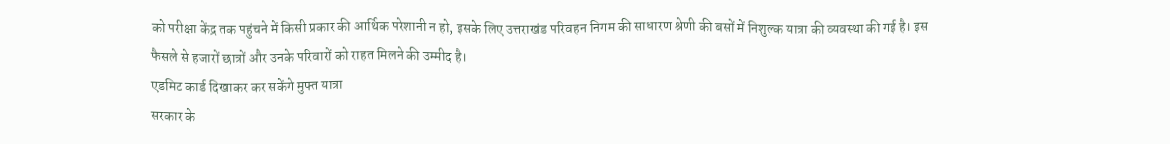को परीक्षा केंद्र तक पहुंचने में किसी प्रकार की आर्थिक परेशानी न हो, इसके लिए उत्तराखंड परिवहन निगम की साधारण श्रेणी की बसों में निशुल्क यात्रा की व्यवस्था की गई है। इस फैसले से हजारों छात्रों और उनके परिवारों को राहत मिलने की उम्मीद है।
एडमिट कार्ड दिखाकर कर सकेंगे मुफ्त यात्रा
सरकार के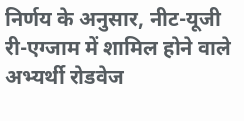निर्णय के अनुसार, नीट-यूजी री-एग्जाम में शामिल होने वाले अभ्यर्थी रोडवेज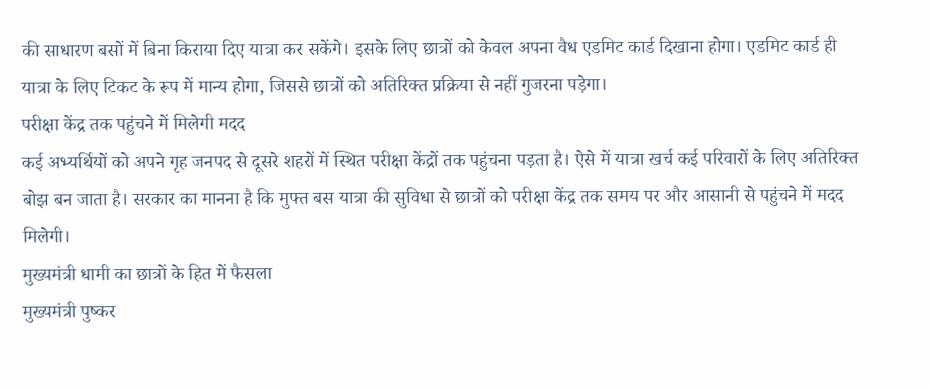की साधारण बसों में बिना किराया दिए यात्रा कर सकेंगे। इसके लिए छात्रों को केवल अपना वैध एडमिट कार्ड दिखाना होगा। एडमिट कार्ड ही यात्रा के लिए टिकट के रूप में मान्य होगा, जिससे छात्रों को अतिरिक्त प्रक्रिया से नहीं गुजरना पड़ेगा।
परीक्षा केंद्र तक पहुंचने में मिलेगी मदद
कई अभ्यर्थियों को अपने गृह जनपद से दूसरे शहरों में स्थित परीक्षा केंद्रों तक पहुंचना पड़ता है। ऐसे में यात्रा खर्च कई परिवारों के लिए अतिरिक्त बोझ बन जाता है। सरकार का मानना है कि मुफ्त बस यात्रा की सुविधा से छात्रों को परीक्षा केंद्र तक समय पर और आसानी से पहुंचने में मदद मिलेगी।
मुख्यमंत्री धामी का छात्रों के हित में फैसला
मुख्यमंत्री पुष्कर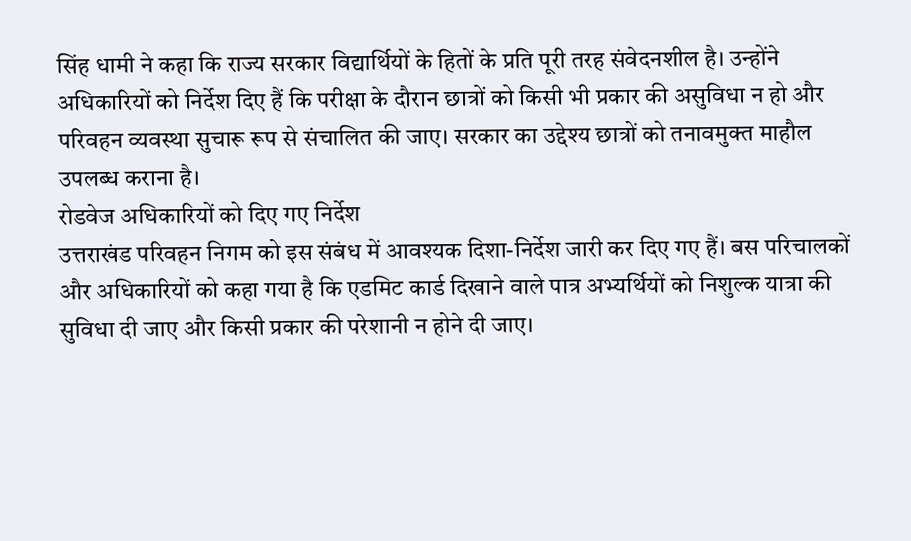सिंह धामी ने कहा कि राज्य सरकार विद्यार्थियों के हितों के प्रति पूरी तरह संवेदनशील है। उन्होंने अधिकारियों को निर्देश दिए हैं कि परीक्षा के दौरान छात्रों को किसी भी प्रकार की असुविधा न हो और परिवहन व्यवस्था सुचारू रूप से संचालित की जाए। सरकार का उद्देश्य छात्रों को तनावमुक्त माहौल उपलब्ध कराना है।
रोडवेज अधिकारियों को दिए गए निर्देश
उत्तराखंड परिवहन निगम को इस संबंध में आवश्यक दिशा-निर्देश जारी कर दिए गए हैं। बस परिचालकों और अधिकारियों को कहा गया है कि एडमिट कार्ड दिखाने वाले पात्र अभ्यर्थियों को निशुल्क यात्रा की सुविधा दी जाए और किसी प्रकार की परेशानी न होने दी जाए।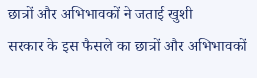छात्रों और अभिभावकों ने जताई खुशी
सरकार के इस फैसले का छात्रों और अभिभावकों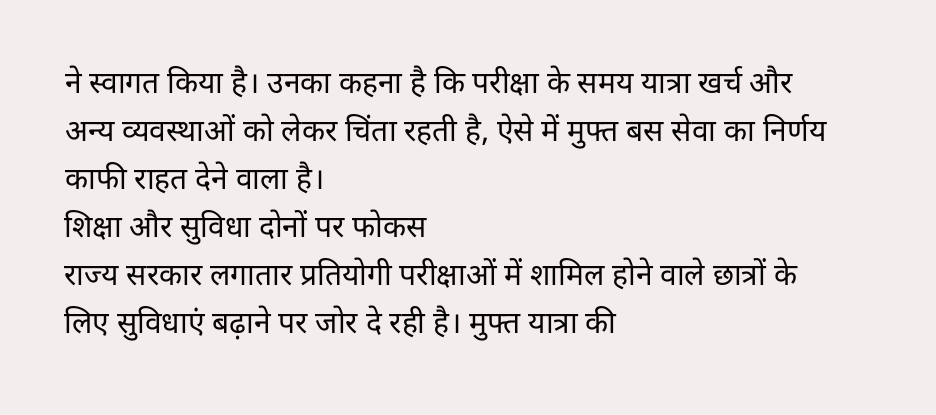ने स्वागत किया है। उनका कहना है कि परीक्षा के समय यात्रा खर्च और अन्य व्यवस्थाओं को लेकर चिंता रहती है, ऐसे में मुफ्त बस सेवा का निर्णय काफी राहत देने वाला है।
शिक्षा और सुविधा दोनों पर फोकस
राज्य सरकार लगातार प्रतियोगी परीक्षाओं में शामिल होने वाले छात्रों के लिए सुविधाएं बढ़ाने पर जोर दे रही है। मुफ्त यात्रा की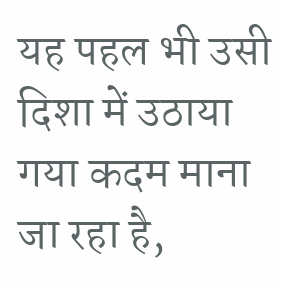यह पहल भी उसी दिशा में उठाया गया कदम माना जा रहा है,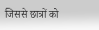जिससे छात्रों को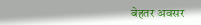बेहतर अवसर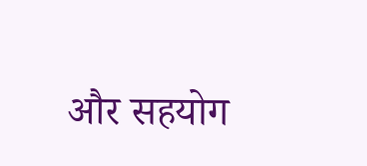और सहयोग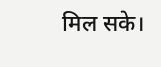मिल सके।